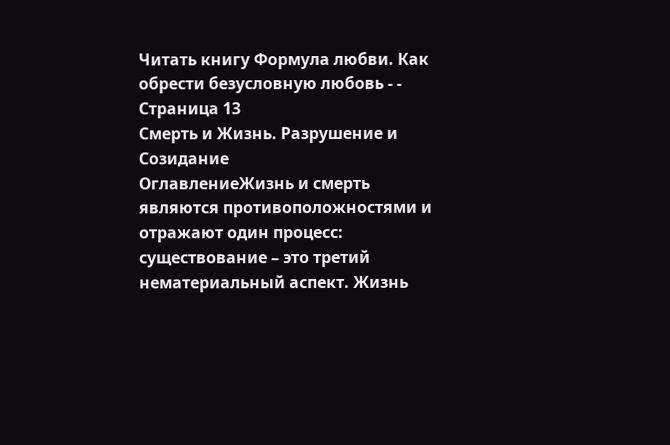Читать книгу Формула любви. Как обрести безусловную любовь - - Страница 13
Смерть и Жизнь. Разрушение и Созидание
ОглавлениеЖизнь и смерть являются противоположностями и отражают один процесс: существование – это третий нематериальный аспект. Жизнь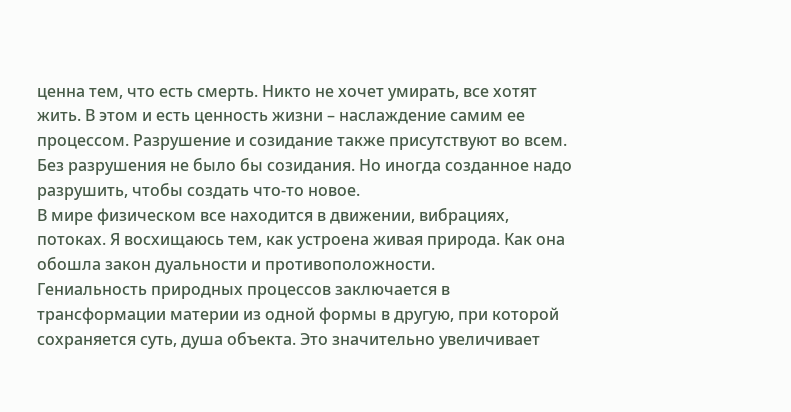ценна тем, что есть смерть. Никто не хочет умирать, все хотят жить. В этом и есть ценность жизни – наслаждение самим ее процессом. Разрушение и созидание также присутствуют во всем. Без разрушения не было бы созидания. Но иногда созданное надо разрушить, чтобы создать что-то новое.
В мире физическом все находится в движении, вибрациях, потоках. Я восхищаюсь тем, как устроена живая природа. Как она обошла закон дуальности и противоположности.
Гениальность природных процессов заключается в трансформации материи из одной формы в другую, при которой сохраняется суть, душа объекта. Это значительно увеличивает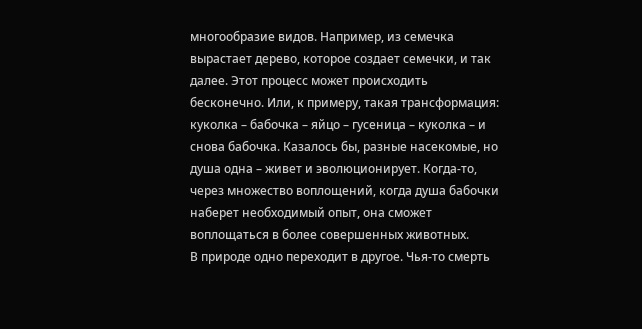многообразие видов. Например, из семечка вырастает дерево, которое создает семечки, и так далее. Этот процесс может происходить бесконечно. Или, к примеру, такая трансформация: куколка – бабочка – яйцо – гусеница – куколка – и снова бабочка. Казалось бы, разные насекомые, но душа одна – живет и эволюционирует. Когда-то, через множество воплощений, когда душа бабочки наберет необходимый опыт, она сможет воплощаться в более совершенных животных.
В природе одно переходит в другое. Чья-то смерть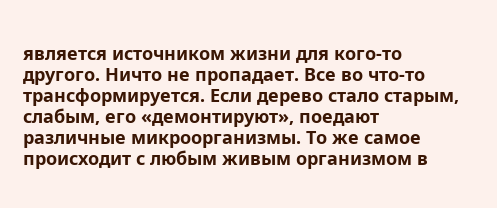является источником жизни для кого-то другого. Ничто не пропадает. Все во что-то трансформируется. Если дерево стало старым, слабым, его «демонтируют», поедают различные микроорганизмы. То же самое происходит с любым живым организмом в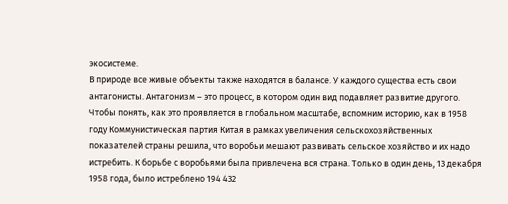экосистеме.
В природе все живые объекты также находятся в балансе. У каждого существа есть свои антагонисты. Антагонизм – это процесс, в котором один вид подавляет развитие другого. Чтобы понять, как это проявляется в глобальном масштабе, вспомним историю, как в 1958 году Коммунистическая партия Китая в рамках увеличения сельскохозяйственных показателей страны решила, что воробьи мешают развивать сельское хозяйство и их надо истребить. К борьбе с воробьями была привлечена вся страна. Только в один день, 13 декабря 1958 года, было истреблено 194 432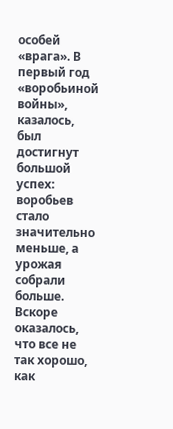особей «врага». В первый год «воробьиной войны», казалось, был достигнут большой успех: воробьев стало значительно меньше, а урожая собрали больше. Вскоре оказалось, что все не так хорошо, как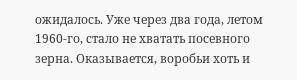ожидалось. Уже через два года, летом 1960-го, стало не хватать посевного зерна. Оказывается, воробьи хоть и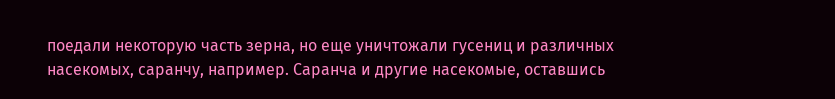поедали некоторую часть зерна, но еще уничтожали гусениц и различных насекомых, саранчу, например. Саранча и другие насекомые, оставшись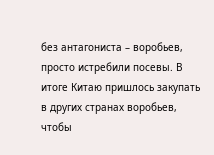без антагониста – воробьев, просто истребили посевы. В итоге Китаю пришлось закупать в других странах воробьев, чтобы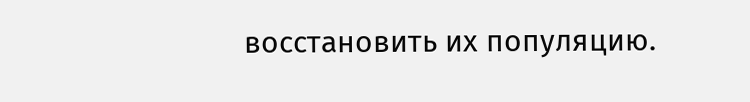восстановить их популяцию.